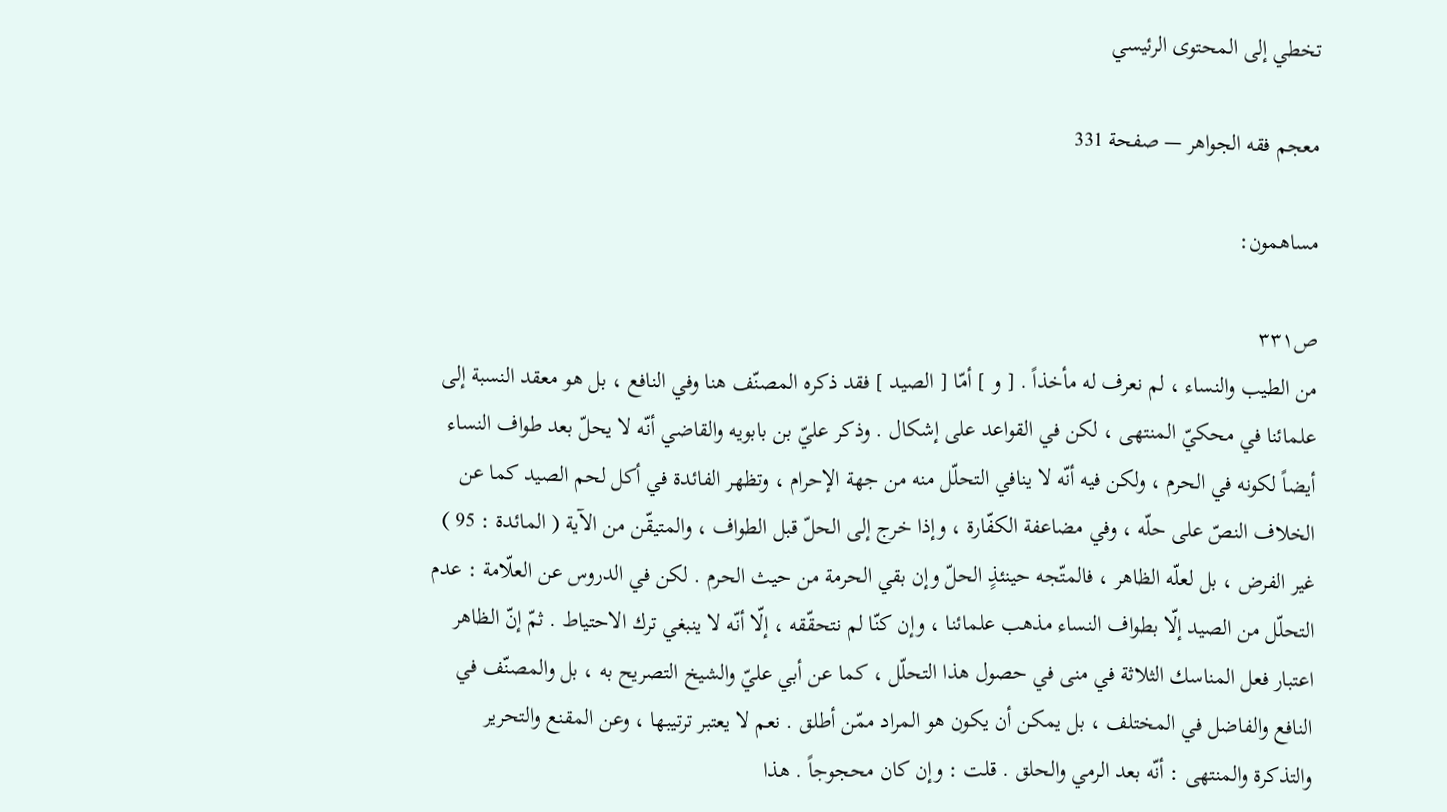تخطي إلى المحتوى الرئيسي

معجم فقه الجواهر — صفحة 331

مساهمون:

ص٣٣١
من الطيب والنساء ، لم نعرف له مأخذاً . [ و ] أمّا [ الصيد ] فقد ذكره المصنّف هنا وفي النافع ، بل هو معقد النسبة إلى علمائنا في محكيّ المنتهى ، لكن في القواعد على إشكال . وذكر عليّ بن بابويه والقاضي أنّه لا يحلّ بعد طواف النساء أيضاً لكونه في الحرم ، ولكن فيه أنّه لا ينافي التحلّل منه من جهة الإحرام ، وتظهر الفائدة في أكل لحم الصيد كما عن الخلاف النصّ على حلّه ، وفي مضاعفة الكفّارة ، وإذا خرج إلى الحلّ قبل الطواف ، والمتيقّن من الآية ( المائدة : 95 ) غير الفرض ، بل لعلّه الظاهر ، فالمتّجه حينئذٍ الحلّ وإن بقي الحرمة من حيث الحرم . لكن في الدروس عن العلّامة : عدم التحلّل من الصيد إلّا بطواف النساء مذهب علمائنا ، وإن كنّا لم نتحقّقه ، إلّا أنّه لا ينبغي ترك الاحتياط . ثمّ إنّ الظاهر اعتبار فعل المناسك الثلاثة في منى في حصول هذا التحلّل ، كما عن أبي عليّ والشيخ التصريح به ، بل والمصنّف في النافع والفاضل في المختلف ، بل يمكن أن يكون هو المراد ممّن أطلق . نعم لا يعتبر ترتيبها ، وعن المقنع والتحرير والتذكرة والمنتهى : أنّه بعد الرمي والحلق . قلت : وإن كان محجوجاً . هذا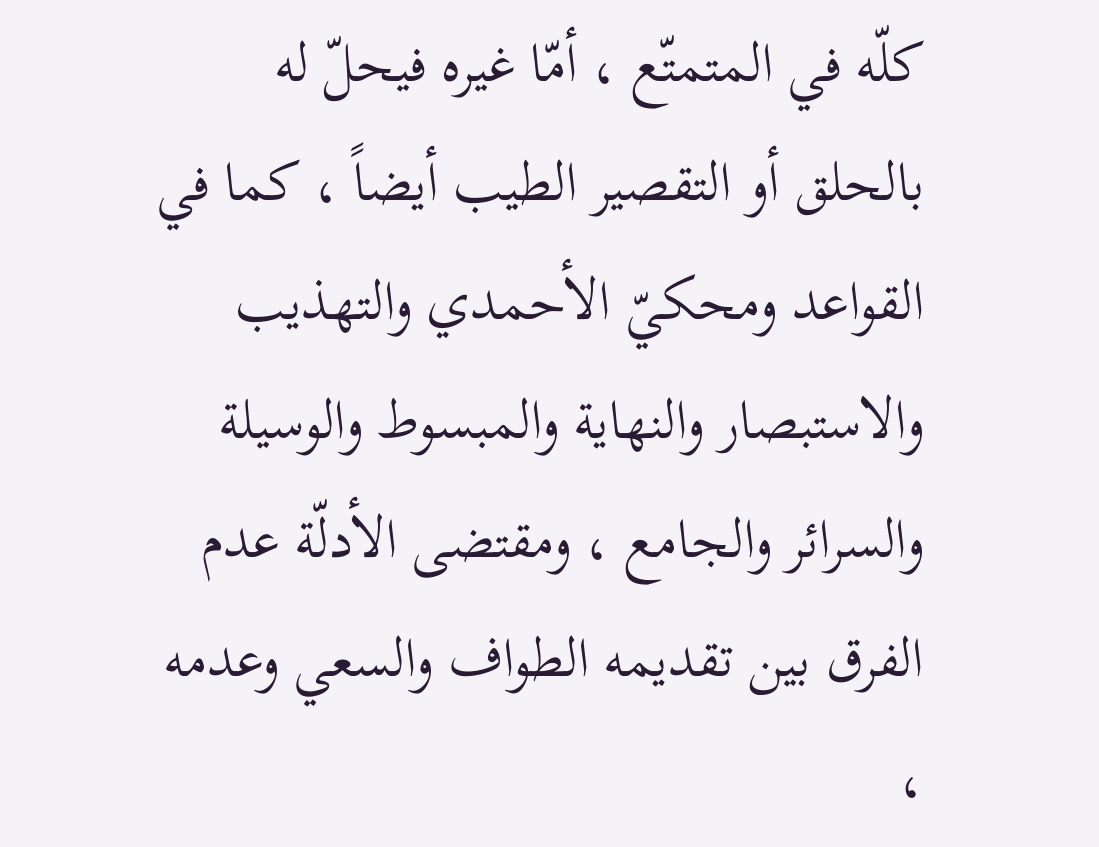كلّه في المتمتّع ، أمّا غيره فيحلّ له بالحلق أو التقصير الطيب أيضاً ، كما في القواعد ومحكيّ الأحمدي والتهذيب والاستبصار والنهاية والمبسوط والوسيلة والسرائر والجامع ، ومقتضى الأدلّة عدم الفرق بين تقديمه الطواف والسعي وعدمه ،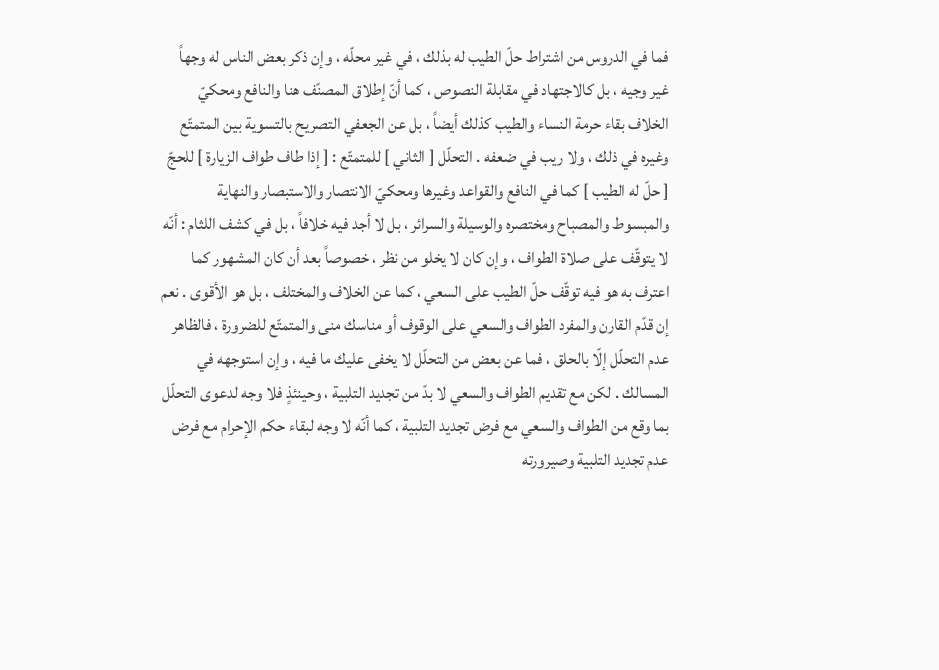فما في الدروس من اشتراط حلّ الطيب له بذلك ، في غير محلّه ، وإن ذكر بعض الناس له وجهاً غير وجيه ، بل كالاجتهاد في مقابلة النصوص ، كما أنّ إطلاق المصنّف هنا والنافع ومحكيّ الخلاف بقاء حرمة النساء والطيب كذلك أيضاً ، بل عن الجعفي التصريح بالتسوية بين المتمتّع وغيره في ذلك ، ولا ريب في ضعفه . التحلّل [ الثاني ] للمتمتّع : [ إذا طاف طواف الزيارة ] للحجّ [ حلّ له الطيب ] كما في النافع والقواعد وغيرها ومحكيّ الانتصار والاستبصار والنهاية والمبسوط والمصباح ومختصره والوسيلة والسرائر ، بل لا أجد فيه خلافاً ، بل في كشف اللثام : أنّه لا يتوقّف على صلاة الطواف ، وإن كان لا يخلو من نظر ، خصوصاً بعد أن كان المشهور كما اعترف به هو فيه توقّف حلّ الطيب على السعي ، كما عن الخلاف والمختلف ، بل هو الأقوى . نعم إن قدّم القارن والمفرد الطواف والسعي على الوقوف أو مناسك منى والمتمتّع للضرورة ، فالظاهر عدم التحلّل إلّا بالحلق ، فما عن بعض من التحلّل لا يخفى عليك ما فيه ، وإن استوجهه في المسالك . لكن مع تقديم الطواف والسعي لا بدّ من تجديد التلبية ، وحينئذٍ فلا وجه لدعوى التحلّل بما وقع من الطواف والسعي مع فرض تجديد التلبية ، كما أنّه لا وجه لبقاء حكم الإحرام مع فرض عدم تجديد التلبية وصيرورته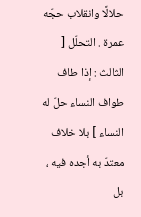حلالًا وانقلاب حجّه عمرة . التحلّل [ الثالث : إذا طاف طواف النساء حلّ له النساء ] بلا خلاف معتدّ به أجده فيه ، بل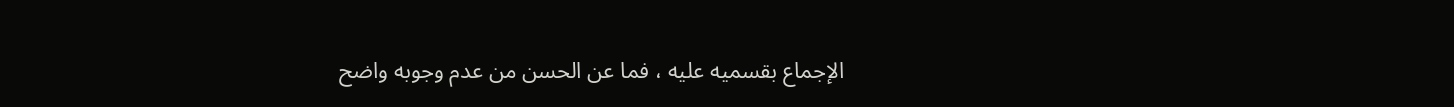الإجماع بقسميه عليه ، فما عن الحسن من عدم وجوبه واضح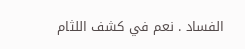الفساد . نعم في كشف اللثام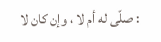: صلّى له أم لا ، وإن كان لا